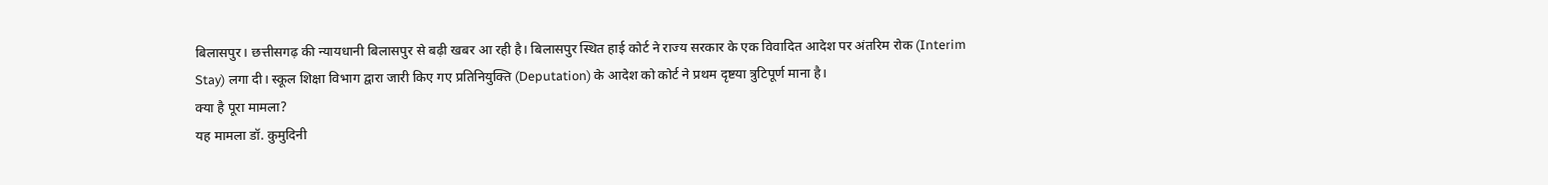बिलासपुर। छत्तीसगढ़ की न्यायधानी बिलासपुर से बढ़ी खबर आ रही है। बिलासपुर स्थित हाई कोर्ट ने राज्य सरकार के एक विवादित आदेश पर अंतरिम रोक (Interim Stay) लगा दी। स्कूल शिक्षा विभाग द्वारा जारी किए गए प्रतिनियुक्ति (Deputation) के आदेश को कोर्ट ने प्रथम दृष्टया त्रुटिपूर्ण माना है।
क्या है पूरा मामला?
यह मामला डॉ. कुमुदिनी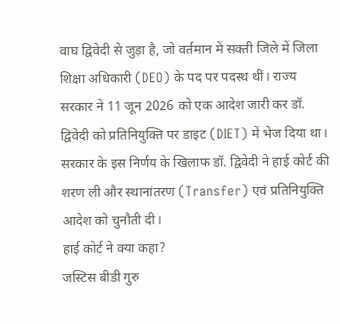वाघ द्विवेदी से जुड़ा है, जो वर्तमान में सक्ती जिले में जिला शिक्षा अधिकारी (DEO) के पद पर पदस्थ थीं। राज्य सरकार ने 11 जून 2026 को एक आदेश जारी कर डॉ. द्विवेदी को प्रतिनियुक्ति पर डाइट (DIET) में भेज दिया था। सरकार के इस निर्णय के खिलाफ डॉ. द्विवेदी ने हाई कोर्ट की शरण ली और स्थानांतरण (Transfer) एवं प्रतिनियुक्ति आदेश को चुनौती दी।
हाई कोर्ट ने क्या कहा?
जस्टिस बीडी गुरु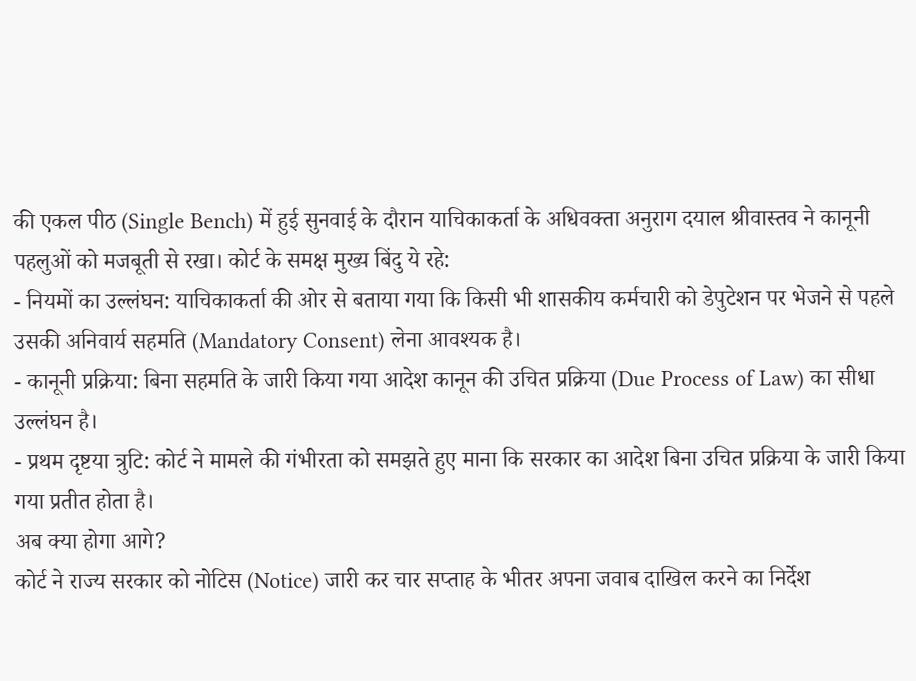की एकल पीठ (Single Bench) में हुई सुनवाई के दौरान याचिकाकर्ता के अधिवक्ता अनुराग दयाल श्रीवास्तव ने कानूनी पहलुओं को मजबूती से रखा। कोर्ट के समक्ष मुख्य बिंदु ये रहे:
- नियमों का उल्लंघन: याचिकाकर्ता की ओर से बताया गया कि किसी भी शासकीय कर्मचारी को डेपुटेशन पर भेजने से पहले उसकी अनिवार्य सहमति (Mandatory Consent) लेना आवश्यक है।
- कानूनी प्रक्रिया: बिना सहमति के जारी किया गया आदेश कानून की उचित प्रक्रिया (Due Process of Law) का सीधा उल्लंघन है।
- प्रथम दृष्टया त्रुटि: कोर्ट ने मामले की गंभीरता को समझते हुए माना कि सरकार का आदेश बिना उचित प्रक्रिया के जारी किया गया प्रतीत होता है।
अब क्या होगा आगे?
कोर्ट ने राज्य सरकार को नोटिस (Notice) जारी कर चार सप्ताह के भीतर अपना जवाब दाखिल करने का निर्देश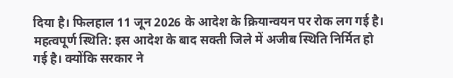दिया है। फिलहाल 11 जून 2026 के आदेश के क्रियान्वयन पर रोक लग गई है।
महत्वपूर्ण स्थिति: इस आदेश के बाद सक्ती जिले में अजीब स्थिति निर्मित हो गई है। क्योंकि सरकार ने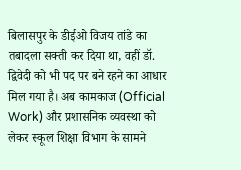बिलासपुर के डीईओ विजय तांडे का तबादला सक्ती कर दिया था, वहीं डॉ. द्विवेदी को भी पद पर बने रहने का आधार मिल गया है। अब कामकाज (Official Work) और प्रशासनिक व्यवस्था को लेकर स्कूल शिक्षा विभाग के सामने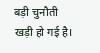बड़ी चुनौती खड़ी हो गई है।